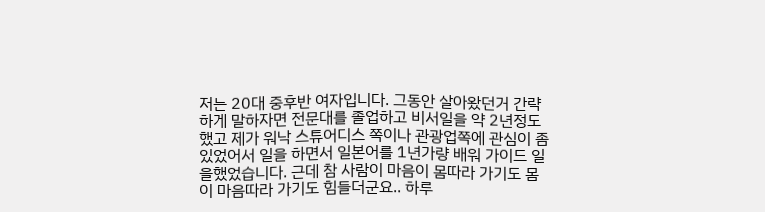저는 20대 중후반 여자입니다. 그동안 살아왔던거 간략하게 말하자면 전문대를 졸업하고 비서일을 약 2년정도 했고 제가 워낙 스튜어디스 쪽이나 관광업쪽에 관심이 좀 있었어서 일을 하면서 일본어를 1년가량 배워 가이드 일을했었습니다. 근데 참 사람이 마음이 몸따라 가기도 몸이 마음따라 가기도 힘들더군요.. 하루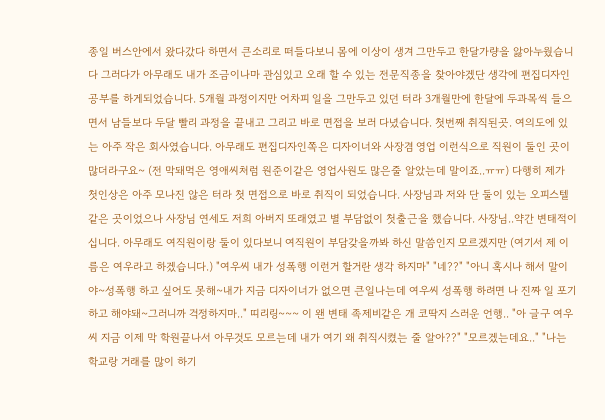종일 버스안에서 왔다갔다 하면서 큰소리로 떠들다보니 몸에 이상이 생겨 그만두고 한달가량을 앓아누웠습니다 그러다가 아무래도 내가 조금이나마 관심있고 오래 할 수 있는 전문직종을 찾아야겠단 생각에 편집디자인 공부를 하게되었습니다. 5개월 과정이지만 어차피 일을 그만두고 있던 터라 3개월만에 한달에 두과목씩 들으면서 남들보다 두달 빨리 과정을 끝내고 그리고 바로 면접을 보러 다녔습니다. 첫번째 취직된곳. 여의도에 있는 아주 작은 회사였습니다. 아무래도 편집디자인쪽은 디자이너와 사장겸 영업 이런식으로 직원이 둘인 곳이 많더라구요~ (전 막돼먹은 영애씨처럼 원준이같은 영업사원도 많은줄 알았는데 말이죠..ㅠㅠ) 다행히 제가 첫인상은 아주 모나진 않은 터라 첫 면접으로 바로 취직이 되었습니다. 사장님과 저와 단 둘이 있는 오피스텔 같은 곳이었으나 사장님 연세도 저희 아버지 또래였고 별 부담없이 첫출근을 했습니다. 사장님..약간 변태적이십니다. 아무래도 여직원이랑 둘이 있다보니 여직원이 부담갖을까봐 하신 말씀인지 모르겠지만 (여기서 제 이름은 여우라고 하겠습니다.) "여우씨 내가 성폭행 이런거 할거란 생각 하지마" "네??" "아니 혹시나 해서 말이야~성폭행 하고 싶어도 못해~내가 지금 디자이너가 없으면 큰일나는데 여우씨 성폭행 하려면 나 진짜 일 포기하고 해야돼~그러니까 걱정하지마.." 띠리링~~~ 이 왠 변태 족제비같은 개 코딱지 스러운 언행.. "아 글구 여우씨 지금 이제 막 학원끝나서 아무것도 모르는데 내가 여기 왜 취직시켰는 줄 알아??" "모르겠는데요.." "나는 학교랑 거래를 많이 하기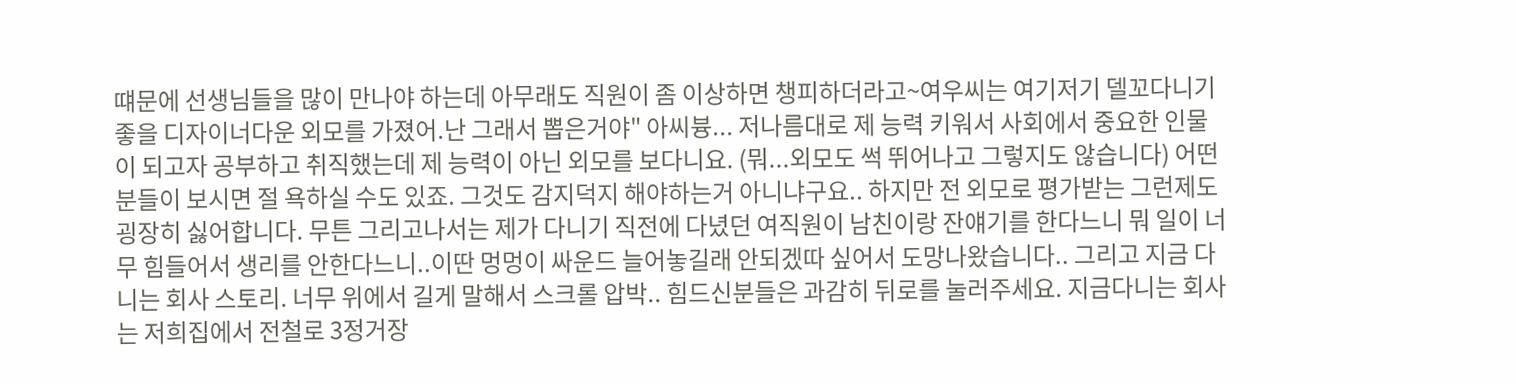떄문에 선생님들을 많이 만나야 하는데 아무래도 직원이 좀 이상하면 챙피하더라고~여우씨는 여기저기 델꼬다니기 좋을 디자이너다운 외모를 가졌어.난 그래서 뽑은거야" 아씨븅... 저나름대로 제 능력 키워서 사회에서 중요한 인물이 되고자 공부하고 취직했는데 제 능력이 아닌 외모를 보다니요. (뭐...외모도 썩 뛰어나고 그렇지도 않습니다) 어떤 분들이 보시면 절 욕하실 수도 있죠. 그것도 감지덕지 해야하는거 아니냐구요.. 하지만 전 외모로 평가받는 그런제도 굉장히 싫어합니다. 무튼 그리고나서는 제가 다니기 직전에 다녔던 여직원이 남친이랑 잔얘기를 한다느니 뭐 일이 너무 힘들어서 생리를 안한다느니..이딴 멍멍이 싸운드 늘어놓길래 안되겠따 싶어서 도망나왔습니다.. 그리고 지금 다니는 회사 스토리. 너무 위에서 길게 말해서 스크롤 압박.. 힘드신분들은 과감히 뒤로를 눌러주세요. 지금다니는 회사는 저희집에서 전철로 3정거장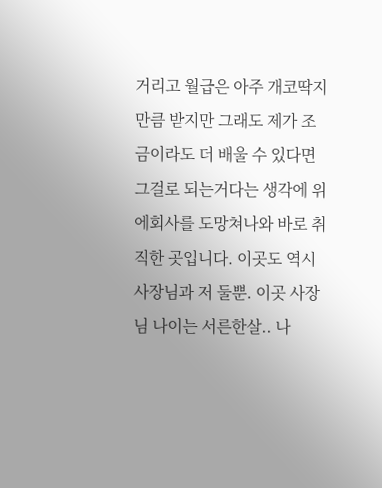거리고 월급은 아주 개코딱지만큼 받지만 그래도 제가 조금이라도 더 배울 수 있다면 그걸로 되는거다는 생각에 위에회사를 도망쳐나와 바로 취직한 곳입니다. 이곳도 역시 사장님과 저 둘뿐. 이곳 사장님 나이는 서른한살.. 나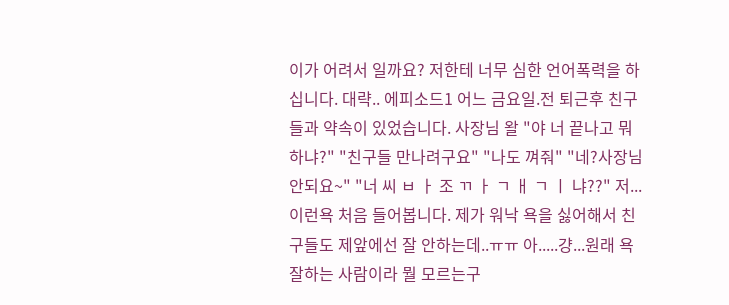이가 어려서 일까요? 저한테 너무 심한 언어폭력을 하십니다. 대략.. 에피소드1 어느 금요일.전 퇴근후 친구들과 약속이 있었습니다. 사장님 왈 "야 너 끝나고 뭐하냐?" "친구들 만나려구요" "나도 껴줘" "네?사장님 안되요~" "너 씨 ㅂ ㅏ 조 ㄲ ㅏ ㄱ ㅐ ㄱ ㅣ 냐??" 저...이런욕 처음 들어봅니다. 제가 워낙 욕을 싫어해서 친구들도 제앞에선 잘 안하는데..ㅠㅠ 아.....걍...원래 욕잘하는 사람이라 뭘 모르는구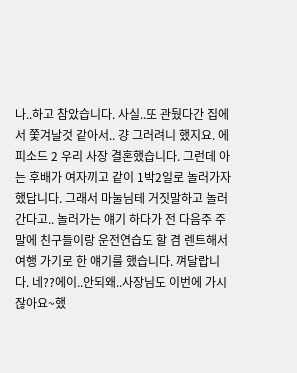나..하고 참았습니다. 사실..또 관뒀다간 집에서 쫓겨날것 같아서.. 걍 그러려니 했지요. 에피소드 2 우리 사장 결혼했습니다. 그런데 아는 후배가 여자끼고 같이 1박2일로 놀러가자 했답니다. 그래서 마눌님테 거짓말하고 놀러간다고.. 놀러가는 얘기 하다가 전 다음주 주말에 친구들이랑 운전연습도 할 겸 렌트해서 여행 가기로 한 얘기를 했습니다. 껴달랍니다. 네??에이..안되왜..사장님도 이번에 가시잖아요~했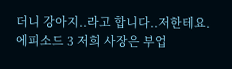더니 강아지..라고 합니다..저한테요. 에피소드 3 저희 사장은 부업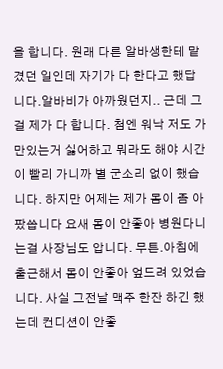을 합니다. 원래 다른 알바생한테 맡겼던 일인데 자기가 다 한다고 했답니다.알바비가 아까웠던지.. 근데 그걸 제가 다 합니다. 첨엔 워낙 저도 가만있는거 싫어하고 뭐라도 해야 시간이 빨리 가니까 별 군소리 없이 했습니다. 하지만 어제는 제가 몸이 좀 아팠씁니다 요새 몸이 안좋아 병원다니는걸 사장님도 압니다. 무튼.아침에 출근해서 몸이 안좋아 엎드려 있었습니다. 사실 그전날 맥주 한잔 하긴 했는데 컨디션이 안좋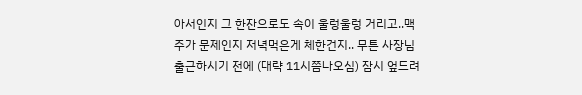아서인지 그 한잔으로도 속이 울렁울렁 거리고..맥주가 문제인지 저녁먹은게 체한건지.. 무튼 사장님 출근하시기 전에 (대략 11시쯤나오심) 잠시 엎드려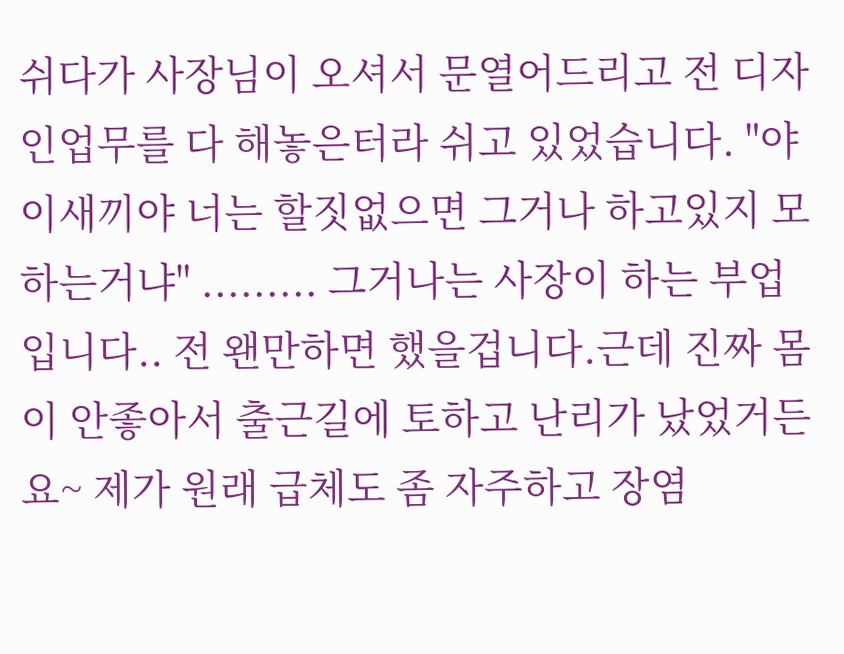쉬다가 사장님이 오셔서 문열어드리고 전 디자인업무를 다 해놓은터라 쉬고 있었습니다. "야 이새끼야 너는 할짓없으면 그거나 하고있지 모하는거냐" ......... 그거나는 사장이 하는 부업입니다.. 전 왠만하면 했을겁니다.근데 진짜 몸이 안좋아서 출근길에 토하고 난리가 났었거든요~ 제가 원래 급체도 좀 자주하고 장염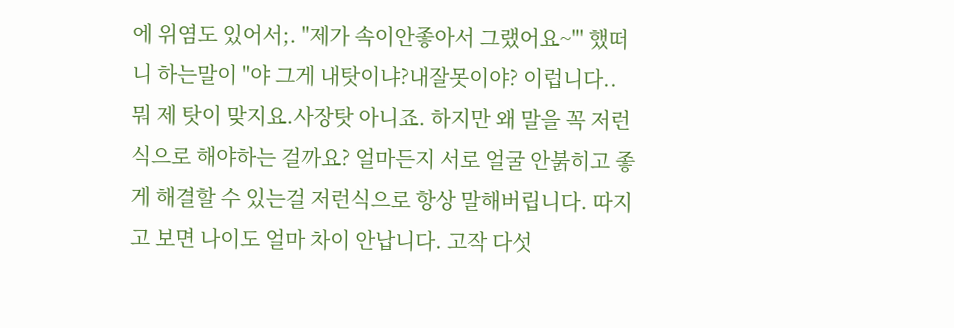에 위염도 있어서;. "제가 속이안좋아서 그랬어요~"' 했떠니 하는말이 "야 그게 내탓이냐?내잘못이야? 이럽니다.. 뭐 제 탓이 맞지요.사장탓 아니죠. 하지만 왜 말을 꼭 저런식으로 해야하는 걸까요? 얼마든지 서로 얼굴 안붉히고 좋게 해결할 수 있는걸 저런식으로 항상 말해버립니다. 따지고 보면 나이도 얼마 차이 안납니다. 고작 다섯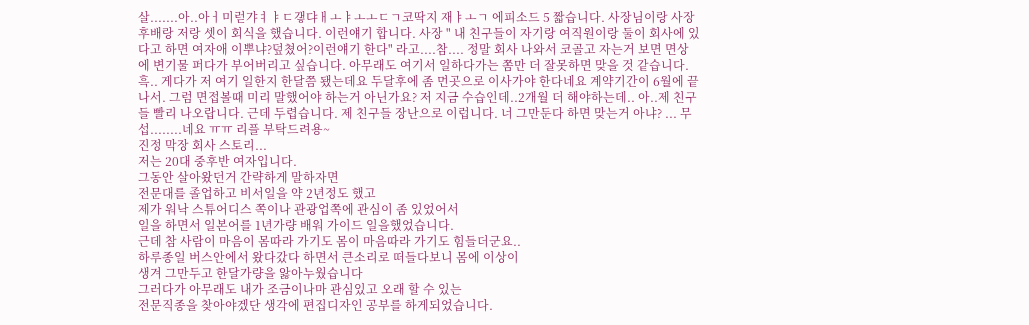살.......아..아ㅓ미럳갸ㅕㅑㄷ갷댜ㅐㅗㅑㅗㅗㄷㄱ코딱지 재ㅑㅗㄱ 에피소드 5 짧습니다. 사장님이랑 사장후배랑 저랑 셋이 회식을 했습니다. 이런얘기 합니다. 사장 " 내 친구들이 자기랑 여직원이랑 둘이 회사에 있다고 하면 여자애 이뿌냐?덮쳤어?이런얘기 한다" 라고....참.... 정말 회사 나와서 코골고 자는거 보면 면상에 변기물 퍼다가 부어버리고 싶습니다. 아무래도 여기서 일하다가는 쫌만 더 잘못하면 맞을 것 같습니다.흑.. 게다가 저 여기 일한지 한달쯤 됐는데요 두달후에 좀 먼곳으로 이사가야 한다네요 계약기간이 6월에 끝나서. 그럼 면접볼때 미리 말했어야 하는거 아닌가요? 저 지금 수습인데..2개월 더 해야하는데.. 아..제 친구들 빨리 나오랍니다. 근데 두렵습니다. 제 친구들 장난으로 이럽니다. 너 그만둔다 하면 맞는거 아냐? ... 무섭........네요 ㅠㅠ 리플 부탁드려용~
진정 막장 회사 스토리...
저는 20대 중후반 여자입니다.
그동안 살아왔던거 간략하게 말하자면
전문대를 졸업하고 비서일을 약 2년정도 했고
제가 워낙 스튜어디스 쪽이나 관광업쪽에 관심이 좀 있었어서
일을 하면서 일본어를 1년가량 배워 가이드 일을했었습니다.
근데 참 사람이 마음이 몸따라 가기도 몸이 마음따라 가기도 힘들더군요..
하루종일 버스안에서 왔다갔다 하면서 큰소리로 떠들다보니 몸에 이상이
생겨 그만두고 한달가량을 앓아누웠습니다
그러다가 아무래도 내가 조금이나마 관심있고 오래 할 수 있는
전문직종을 찾아야겠단 생각에 편집디자인 공부를 하게되었습니다.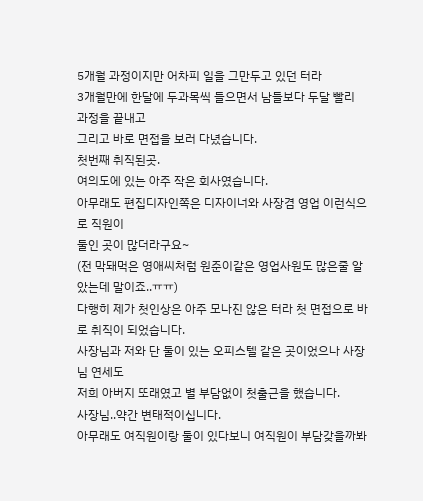5개월 과정이지만 어차피 일을 그만두고 있던 터라
3개월만에 한달에 두과목씩 들으면서 남들보다 두달 빨리 과정을 끝내고
그리고 바로 면접을 보러 다녔습니다.
첫번째 취직된곳.
여의도에 있는 아주 작은 회사였습니다.
아무래도 편집디자인쪽은 디자이너와 사장겸 영업 이런식으로 직원이
둘인 곳이 많더라구요~
(전 막돼먹은 영애씨처럼 원준이같은 영업사원도 많은줄 알았는데 말이죠..ㅠㅠ)
다행히 제가 첫인상은 아주 모나진 않은 터라 첫 면접으로 바로 취직이 되었습니다.
사장님과 저와 단 둘이 있는 오피스텔 같은 곳이었으나 사장님 연세도
저희 아버지 또래였고 별 부담없이 첫출근을 했습니다.
사장님..약간 변태적이십니다.
아무래도 여직원이랑 둘이 있다보니 여직원이 부담갖을까봐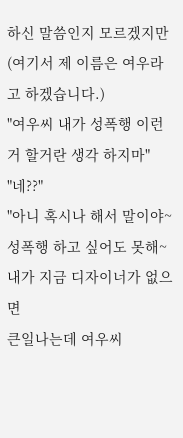하신 말씀인지 모르겠지만
(여기서 제 이름은 여우라고 하겠습니다.)
"여우씨 내가 성폭행 이런거 할거란 생각 하지마"
"네??"
"아니 혹시나 해서 말이야~성폭행 하고 싶어도 못해~내가 지금 디자이너가 없으면
큰일나는데 여우씨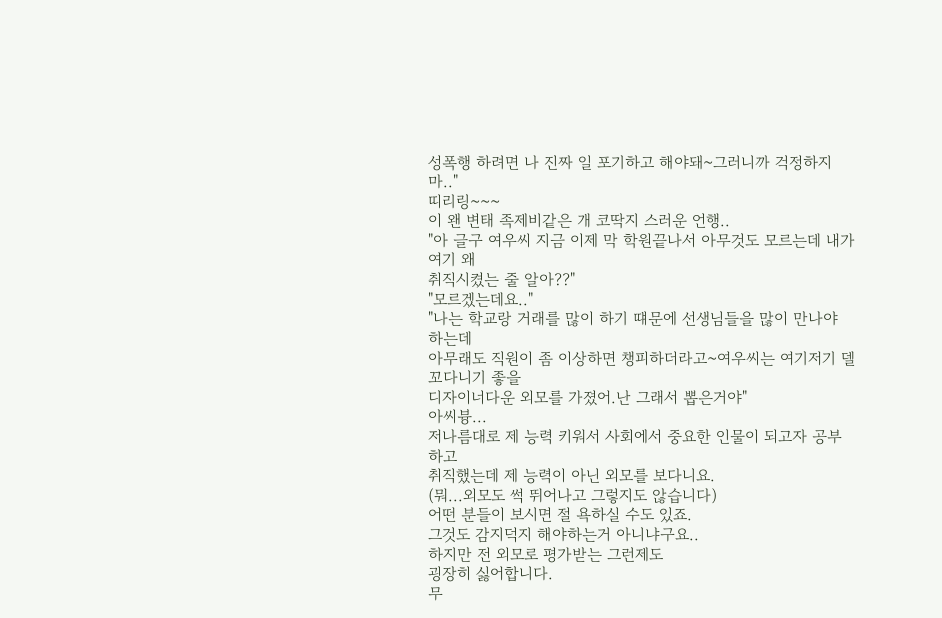성폭행 하려면 나 진짜 일 포기하고 해야돼~그러니까 걱정하지마.."
띠리링~~~
이 왠 변태 족제비같은 개 코딱지 스러운 언행..
"아 글구 여우씨 지금 이제 막 학원끝나서 아무것도 모르는데 내가 여기 왜
취직시켰는 줄 알아??"
"모르겠는데요.."
"나는 학교랑 거래를 많이 하기 떄문에 선생님들을 많이 만나야 하는데
아무래도 직원이 좀 이상하면 챙피하더라고~여우씨는 여기저기 델꼬다니기 좋을
디자이너다운 외모를 가졌어.난 그래서 뽑은거야"
아씨븅...
저나름대로 제 능력 키워서 사회에서 중요한 인물이 되고자 공부하고
취직했는데 제 능력이 아닌 외모를 보다니요.
(뭐...외모도 썩 뛰어나고 그렇지도 않습니다)
어떤 분들이 보시면 절 욕하실 수도 있죠.
그것도 감지덕지 해야하는거 아니냐구요..
하지만 전 외모로 평가받는 그런제도
굉장히 싫어합니다.
무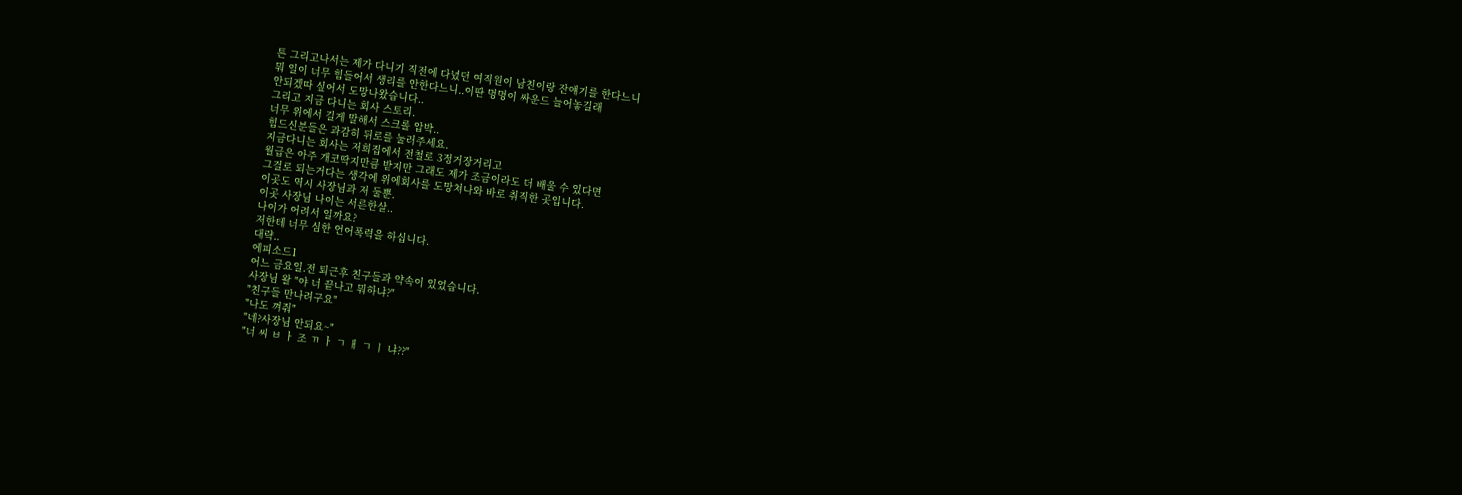튼 그리고나서는 제가 다니기 직전에 다녔던 여직원이 남친이랑 잔얘기를 한다느니
뭐 일이 너무 힘들어서 생리를 안한다느니..이딴 멍멍이 싸운드 늘어놓길래
안되겠따 싶어서 도망나왔습니다..
그리고 지금 다니는 회사 스토리.
너무 위에서 길게 말해서 스크롤 압박..
힘드신분들은 과감히 뒤로를 눌러주세요.
지금다니는 회사는 저희집에서 전철로 3정거장거리고
월급은 아주 개코딱지만큼 받지만 그래도 제가 조금이라도 더 배울 수 있다면
그걸로 되는거다는 생각에 위에회사를 도망쳐나와 바로 취직한 곳입니다.
이곳도 역시 사장님과 저 둘뿐.
이곳 사장님 나이는 서른한살..
나이가 어려서 일까요?
저한테 너무 심한 언어폭력을 하십니다.
대략..
에피소드1
어느 금요일.전 퇴근후 친구들과 약속이 있었습니다.
사장님 왈 "야 너 끝나고 뭐하냐?"
"친구들 만나려구요"
"나도 껴줘"
"네?사장님 안되요~"
"너 씨 ㅂ ㅏ 조 ㄲ ㅏ ㄱ ㅐ ㄱ ㅣ 냐??"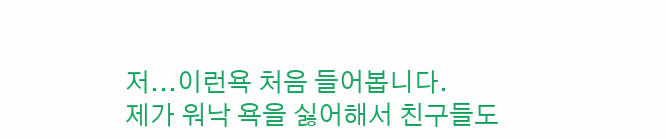저...이런욕 처음 들어봅니다.
제가 워낙 욕을 싫어해서 친구들도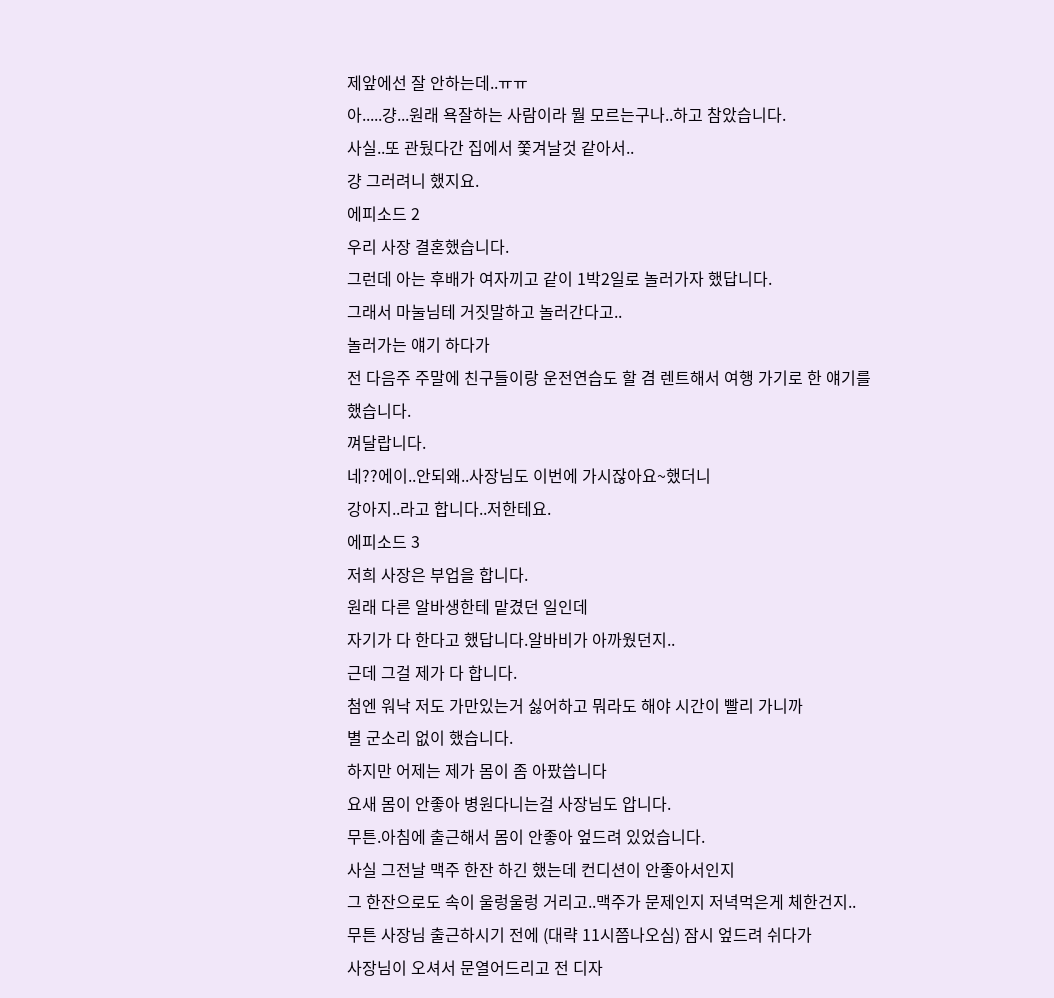제앞에선 잘 안하는데..ㅠㅠ
아.....걍...원래 욕잘하는 사람이라 뭘 모르는구나..하고 참았습니다.
사실..또 관뒀다간 집에서 쫓겨날것 같아서..
걍 그러려니 했지요.
에피소드 2
우리 사장 결혼했습니다.
그런데 아는 후배가 여자끼고 같이 1박2일로 놀러가자 했답니다.
그래서 마눌님테 거짓말하고 놀러간다고..
놀러가는 얘기 하다가
전 다음주 주말에 친구들이랑 운전연습도 할 겸 렌트해서 여행 가기로 한 얘기를
했습니다.
껴달랍니다.
네??에이..안되왜..사장님도 이번에 가시잖아요~했더니
강아지..라고 합니다..저한테요.
에피소드 3
저희 사장은 부업을 합니다.
원래 다른 알바생한테 맡겼던 일인데
자기가 다 한다고 했답니다.알바비가 아까웠던지..
근데 그걸 제가 다 합니다.
첨엔 워낙 저도 가만있는거 싫어하고 뭐라도 해야 시간이 빨리 가니까
별 군소리 없이 했습니다.
하지만 어제는 제가 몸이 좀 아팠씁니다
요새 몸이 안좋아 병원다니는걸 사장님도 압니다.
무튼.아침에 출근해서 몸이 안좋아 엎드려 있었습니다.
사실 그전날 맥주 한잔 하긴 했는데 컨디션이 안좋아서인지
그 한잔으로도 속이 울렁울렁 거리고..맥주가 문제인지 저녁먹은게 체한건지..
무튼 사장님 출근하시기 전에 (대략 11시쯤나오심) 잠시 엎드려 쉬다가
사장님이 오셔서 문열어드리고 전 디자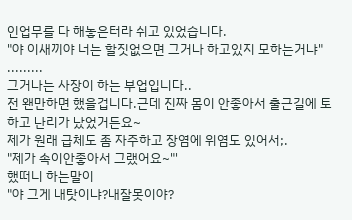인업무를 다 해놓은터라 쉬고 있었습니다.
"야 이새끼야 너는 할짓없으면 그거나 하고있지 모하는거냐"
.........
그거나는 사장이 하는 부업입니다..
전 왠만하면 했을겁니다.근데 진짜 몸이 안좋아서 출근길에 토하고 난리가 났었거든요~
제가 원래 급체도 좀 자주하고 장염에 위염도 있어서;.
"제가 속이안좋아서 그랬어요~"'
했떠니 하는말이
"야 그게 내탓이냐?내잘못이야?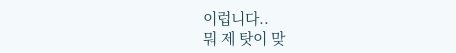이럽니다..
뭐 제 탓이 맞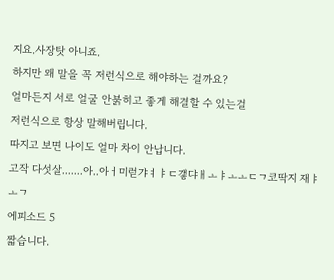지요.사장탓 아니죠.
하지만 왜 말을 꼭 저런식으로 해야하는 걸까요?
얼마든지 서로 얼굴 안붉히고 좋게 해결할 수 있는걸
저런식으로 항상 말해버립니다.
따지고 보면 나이도 얼마 차이 안납니다.
고작 다섯살.......아..아ㅓ미럳갸ㅕㅑㄷ갷댜ㅐㅗㅑㅗㅗㄷㄱ코딱지 재ㅑㅗㄱ
에피소드 5
짧습니다.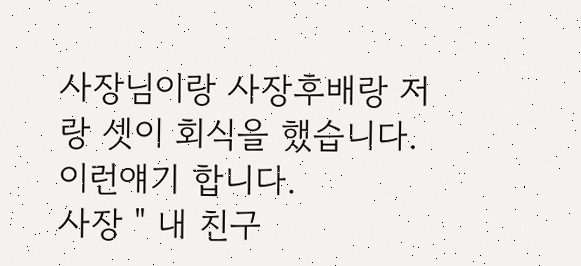사장님이랑 사장후배랑 저랑 셋이 회식을 했습니다.
이런얘기 합니다.
사장 " 내 친구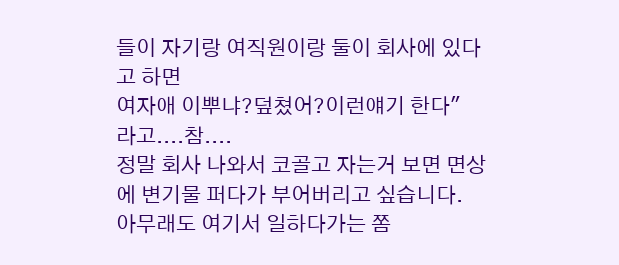들이 자기랑 여직원이랑 둘이 회사에 있다고 하면
여자애 이뿌냐?덮쳤어?이런얘기 한다"
라고....참....
정말 회사 나와서 코골고 자는거 보면 면상에 변기물 퍼다가 부어버리고 싶습니다.
아무래도 여기서 일하다가는 쫌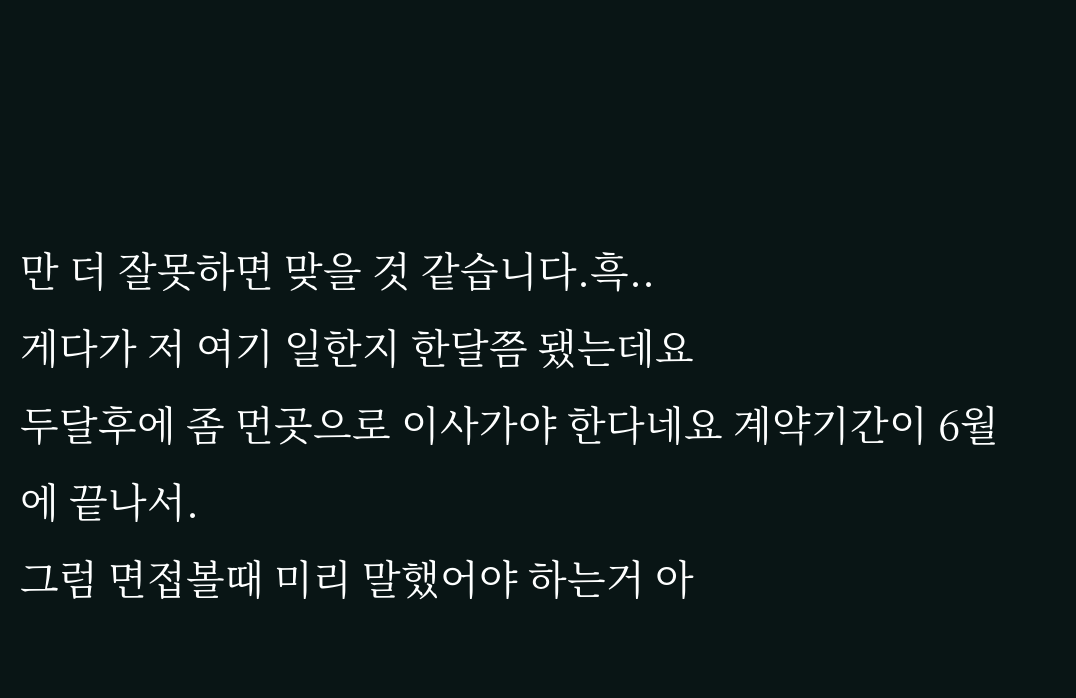만 더 잘못하면 맞을 것 같습니다.흑..
게다가 저 여기 일한지 한달쯤 됐는데요
두달후에 좀 먼곳으로 이사가야 한다네요 계약기간이 6월에 끝나서.
그럼 면접볼때 미리 말했어야 하는거 아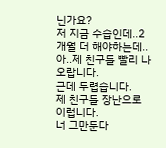닌가요?
저 지금 수습인데..2개월 더 해야하는데..
아..제 친구들 빨리 나오랍니다.
근데 두렵습니다.
제 친구들 장난으로 이럽니다.
너 그만둔다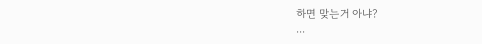하면 맞는거 아냐?
...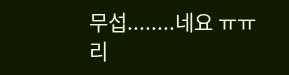무섭........네요 ㅠㅠ
리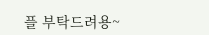플 부탁드려용~